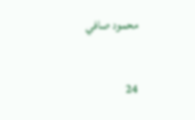محمود صافي

24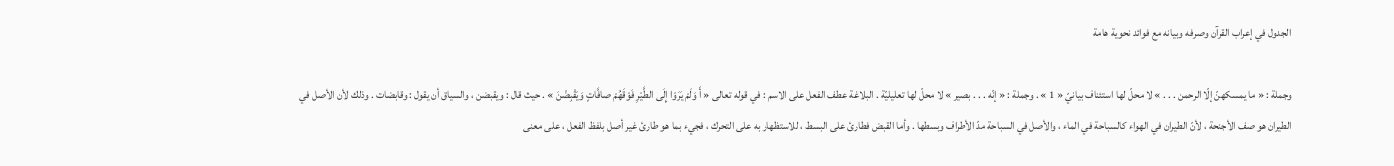الجدول في إعراب القرآن وصرفه وبيانه مع فوائد نحوية هامة

وجملة : « ما يمسكهنّ إلّا الرحمن . . . » لا محلّ لها استئناف بيانيّ « 1 » . وجملة : « إنّه . . . بصير » لا محلّ لها تعليليّة . البلاغة عطف الفعل على الاسم : في قوله تعالى « أَ وَلَمْ يَرَوْا إِلَى الطَّيْرِ فَوْقَهُمْ صافَّاتٍ وَيَقْبِضْنَ » . حيث قال : ويقبضن ، والسياق أن يقول : وقابضات . وذلك لأن الأصل في الطيران هو صف الأجنحة ، لأنّ الطيران في الهواء كالسباحة في الماء ، والأصل في السباحة مدّ الأطراف وبسطها . وأما القبض فطارئ على البسط ، للاستظهار به على التحرك ، فجيء بما هو طارئ غير أصل بلفظ الفعل ، على معنى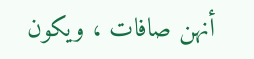أنهن صافات ، ويكون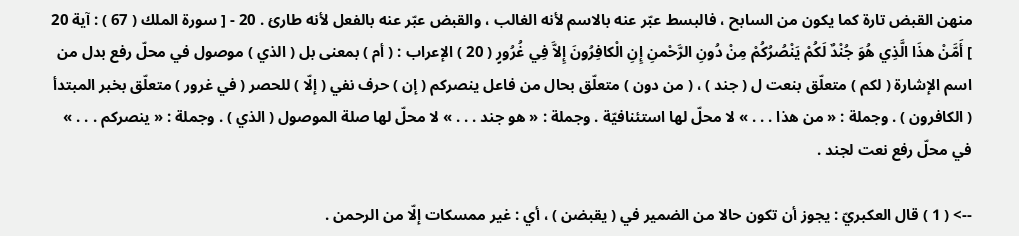منهن القبض تارة كما يكون من السابح ، فالبسط عبّر عنه بالاسم لأنه الغالب ، والقبض عبّر عنه بالفعل لأنه طارئ . 20 - [ سورة الملك ( 67 ) : آية 20 ] أَمَّنْ هذَا الَّذِي هُوَ جُنْدٌ لَكُمْ يَنْصُرُكُمْ مِنْ دُونِ الرَّحْمنِ إِنِ الْكافِرُونَ إِلاَّ فِي غُرُورٍ ( 20 ) الإعراب : ( أم ) بمعنى بل ( الذي ) موصول في محلّ رفع بدل من اسم الإشارة ( لكم ) متعلّق بنعت ل ( جند ) ، ( من دون ) متعلّق بحال من فاعل ينصركم ( إن ) حرف نفي ( إلّا ) للحصر ( في غرور ) متعلّق بخبر المبتدأ ( الكافرون ) . وجملة : « من هذا . . . » لا محلّ لها استئنافيّة . وجملة : « هو جند . . . » لا محلّ لها صلة الموصول ( الذي ) . وجملة : « ينصركم . . . » في محلّ رفع نعت لجند .

--> ( 1 ) قال العكبريّ : يجوز أن تكون حالا من الضمير في ( يقبضن ) ، أي : غير ممسكات إلّا من الرحمن .